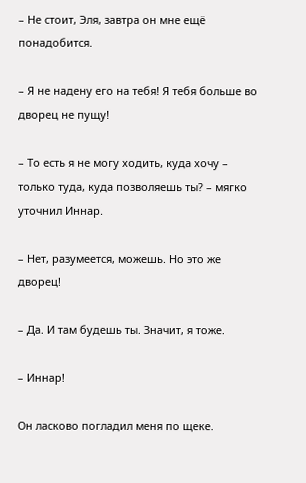– Не стоит, Эля, завтра он мне ещё понадобится.

– Я не надену его на тебя! Я тебя больше во дворец не пущу!

– То есть я не могу ходить, куда хочу – только туда, куда позволяешь ты? – мягко уточнил Иннар.

– Нет, разумеется, можешь. Но это же дворец!

– Да. И там будешь ты. Значит, я тоже.

– Иннар!

Он ласково погладил меня по щеке.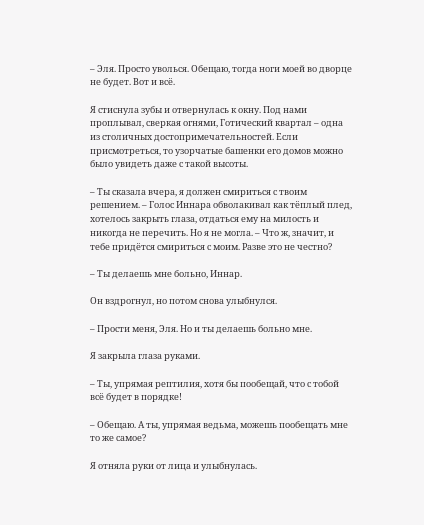– Эля. Просто уволься. Обещаю, тогда ноги моей во дворце не будет. Вот и всё.

Я стиснула зубы и отвернулась к окну. Под нами проплывал, сверкая огнями, Готический квартал – одна из столичных достопримечательностей. Если присмотреться, то узорчатые башенки его домов можно было увидеть даже с такой высоты.

– Ты сказала вчера, я должен смириться с твоим решением. – Голос Иннара обволакивал как тёплый плед, хотелось закрыть глаза, отдаться ему на милость и никогда не перечить. Но я не могла. – Что ж, значит, и тебе придётся смириться с моим. Разве это не честно?

– Ты делаешь мне больно, Иннар.

Он вздрогнул, но потом снова улыбнулся.

– Прости меня, Эля. Но и ты делаешь больно мне.

Я закрыла глаза руками.

– Ты, упрямая рептилия, хотя бы пообещай, что с тобой всё будет в порядке!

– Обещаю. А ты, упрямая ведьма, можешь пообещать мне то же самое?

Я отняла руки от лица и улыбнулась.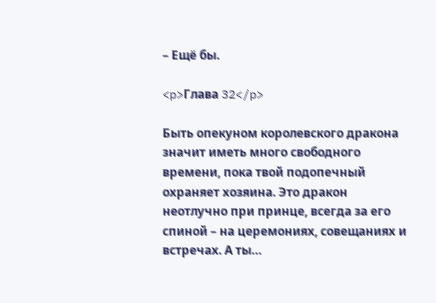– Ещё бы.

<p>Глава 32</p>

Быть опекуном королевского дракона значит иметь много свободного времени, пока твой подопечный охраняет хозяина. Это дракон неотлучно при принце, всегда за его спиной – на церемониях, совещаниях и встречах. А ты…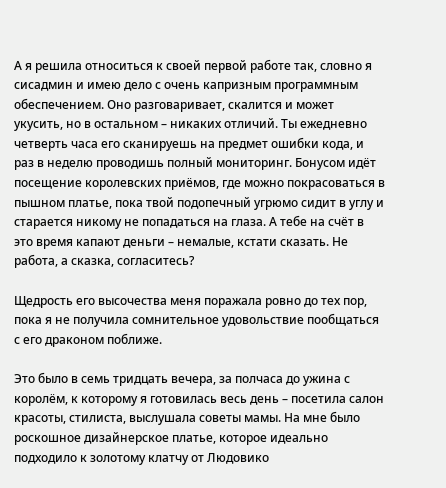А я решила относиться к своей первой работе так, словно я сисадмин и имею дело с очень капризным программным обеспечением. Оно разговаривает, скалится и может укусить, но в остальном – никаких отличий. Ты ежедневно четверть часа его сканируешь на предмет ошибки кода, и раз в неделю проводишь полный мониторинг. Бонусом идёт посещение королевских приёмов, где можно покрасоваться в пышном платье, пока твой подопечный угрюмо сидит в углу и старается никому не попадаться на глаза. А тебе на счёт в это время капают деньги – немалые, кстати сказать. Не работа, а сказка, согласитесь?

Щедрость его высочества меня поражала ровно до тех пор, пока я не получила сомнительное удовольствие пообщаться с его драконом поближе.

Это было в семь тридцать вечера, за полчаса до ужина с королём, к которому я готовилась весь день – посетила салон красоты, стилиста, выслушала советы мамы. На мне было роскошное дизайнерское платье, которое идеально подходило к золотому клатчу от Людовико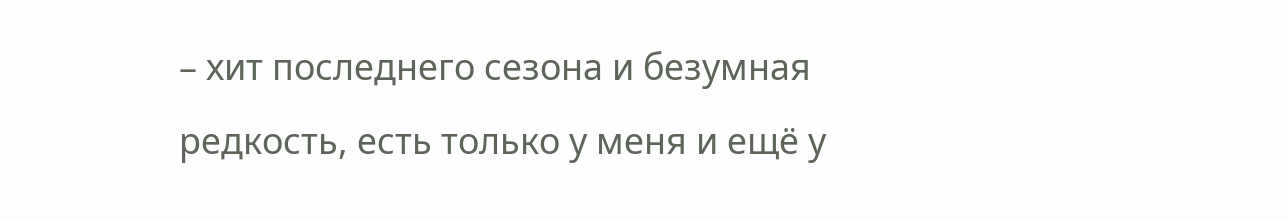– хит последнего сезона и безумная редкость, есть только у меня и ещё у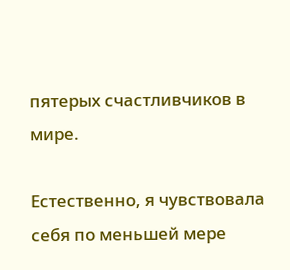пятерых счастливчиков в мире.

Естественно, я чувствовала себя по меньшей мере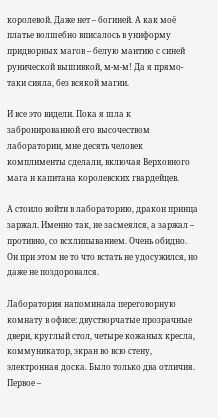королевой. Даже нет – богиней. А как моё платье волшебно вписалось в униформу придворных магов – белую мантию с синей рунической вышивкой, м-м-м! Да я прямо-таки сияла, без всякой магии.

И все это видели. Пока я шла к забронированной его высочеством лаборатории, мне десять человек комплименты сделали, включая Верховного мага и капитана королевских гвардейцев.

А стоило войти в лабораторию, дракон принца заржал. Именно так, не засмеялся, а заржал – противно, со всхлипыванием. Очень обидно. Он при этом не то что встать не удосужился, но даже не поздоровался.

Лаборатория напоминала переговорную комнату в офисе: двустворчатые прозрачные двери, круглый стол, четыре кожаных кресла, коммуникатор, экран во всю стену, электронная доска. Было только два отличия. Первое –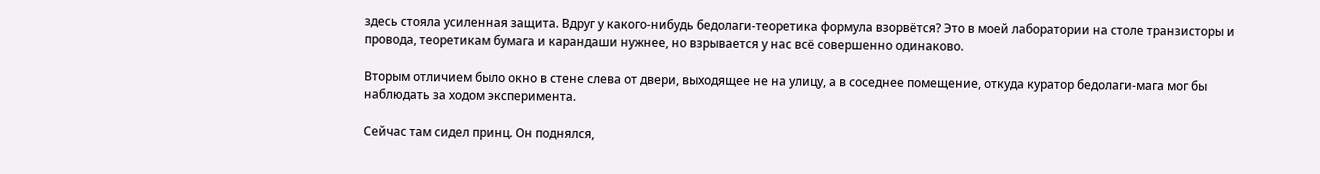здесь стояла усиленная защита. Вдруг у какого-нибудь бедолаги-теоретика формула взорвётся? Это в моей лаборатории на столе транзисторы и провода, теоретикам бумага и карандаши нужнее, но взрывается у нас всё совершенно одинаково.

Вторым отличием было окно в стене слева от двери, выходящее не на улицу, а в соседнее помещение, откуда куратор бедолаги-мага мог бы наблюдать за ходом эксперимента.

Сейчас там сидел принц. Он поднялся,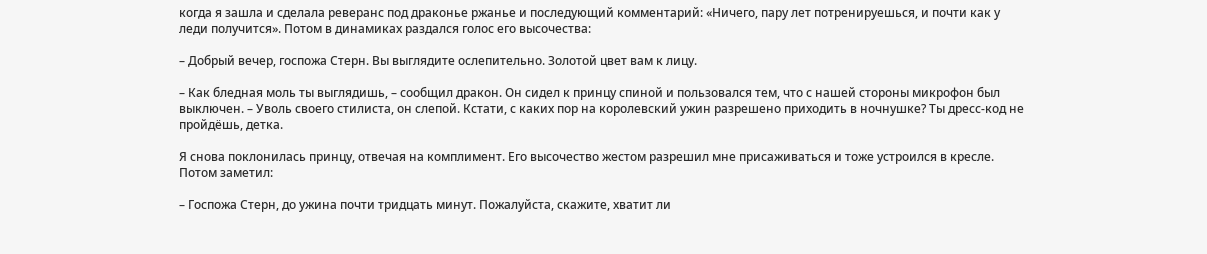когда я зашла и сделала реверанс под драконье ржанье и последующий комментарий: «Ничего, пару лет потренируешься, и почти как у леди получится». Потом в динамиках раздался голос его высочества:

– Добрый вечер, госпожа Стерн. Вы выглядите ослепительно. Золотой цвет вам к лицу.

– Как бледная моль ты выглядишь, – сообщил дракон. Он сидел к принцу спиной и пользовался тем, что с нашей стороны микрофон был выключен. – Уволь своего стилиста, он слепой. Кстати, с каких пор на королевский ужин разрешено приходить в ночнушке? Ты дресс-код не пройдёшь, детка.

Я снова поклонилась принцу, отвечая на комплимент. Его высочество жестом разрешил мне присаживаться и тоже устроился в кресле. Потом заметил:

– Госпожа Стерн, до ужина почти тридцать минут. Пожалуйста, скажите, хватит ли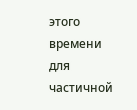этого времени для частичной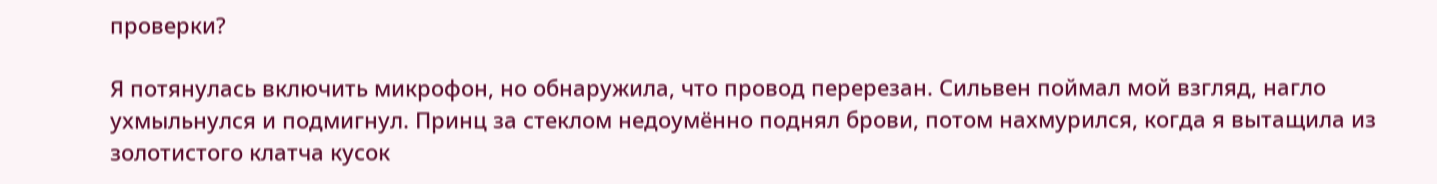проверки?

Я потянулась включить микрофон, но обнаружила, что провод перерезан. Сильвен поймал мой взгляд, нагло ухмыльнулся и подмигнул. Принц за стеклом недоумённо поднял брови, потом нахмурился, когда я вытащила из золотистого клатча кусок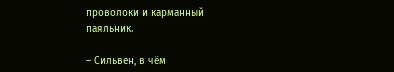проволоки и карманный паяльник.

– Сильвен, в чём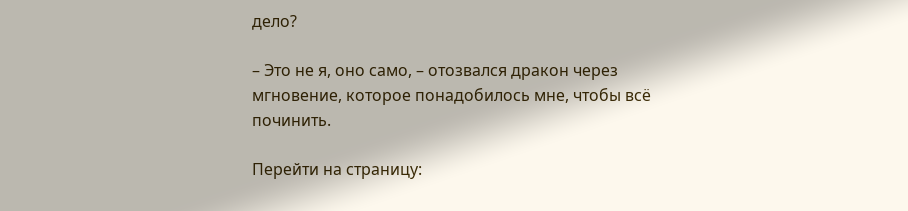дело?

– Это не я, оно само, – отозвался дракон через мгновение, которое понадобилось мне, чтобы всё починить.

Перейти на страницу: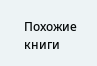Похожие книги